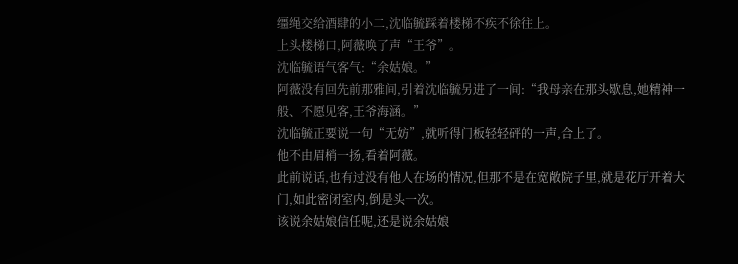缰绳交给酒肆的小二,沈临毓踩着楼梯不疾不徐往上。
上头楼梯口,阿薇唤了声“王爷”。
沈临毓语气客气:“余姑娘。”
阿薇没有回先前那雅间,引着沈临毓另进了一间:“我母亲在那头歇息,她精神一般、不愿见客,王爷海涵。”
沈临毓正要说一句“无妨”,就听得门板轻轻砰的一声,合上了。
他不由眉梢一扬,看着阿薇。
此前说话,也有过没有他人在场的情况,但那不是在宽敞院子里,就是花厅开着大门,如此密闭室内,倒是头一次。
该说余姑娘信任呢,还是说余姑娘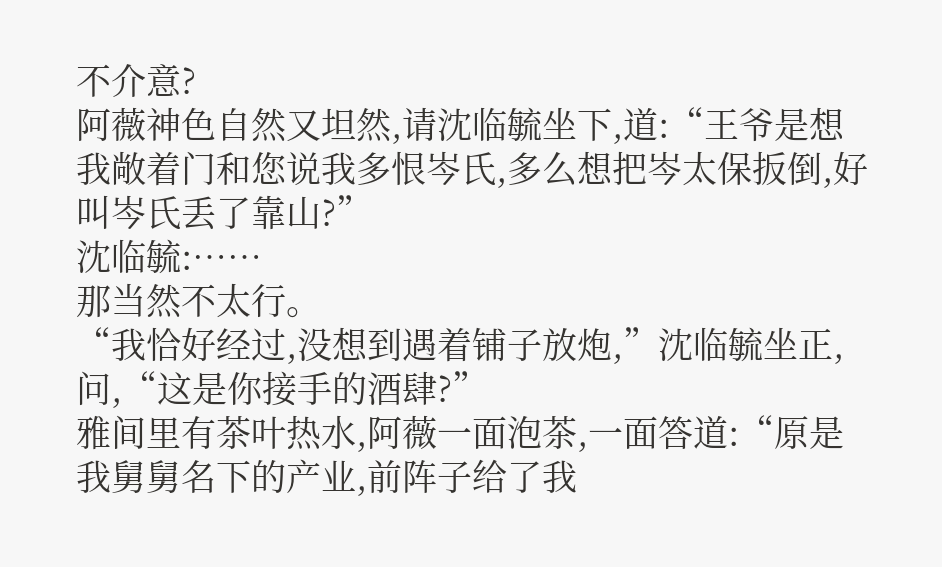不介意?
阿薇神色自然又坦然,请沈临毓坐下,道:“王爷是想我敞着门和您说我多恨岑氏,多么想把岑太保扳倒,好叫岑氏丢了靠山?”
沈临毓:……
那当然不太行。
“我恰好经过,没想到遇着铺子放炮,”沈临毓坐正,问,“这是你接手的酒肆?”
雅间里有茶叶热水,阿薇一面泡茶,一面答道:“原是我舅舅名下的产业,前阵子给了我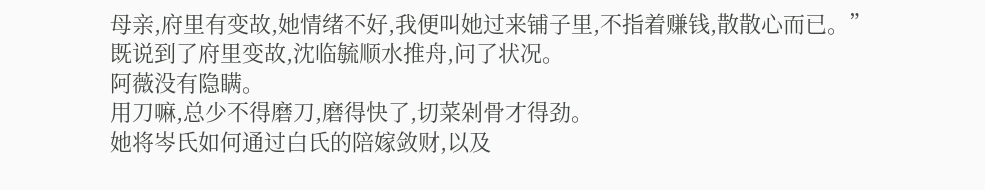母亲,府里有变故,她情绪不好,我便叫她过来铺子里,不指着赚钱,散散心而已。”
既说到了府里变故,沈临毓顺水推舟,问了状况。
阿薇没有隐瞒。
用刀嘛,总少不得磨刀,磨得快了,切菜剁骨才得劲。
她将岑氏如何通过白氏的陪嫁敛财,以及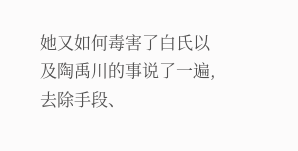她又如何毒害了白氏以及陶禹川的事说了一遍,去除手段、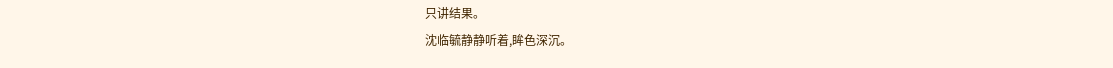只讲结果。
沈临毓静静听着,眸色深沉。